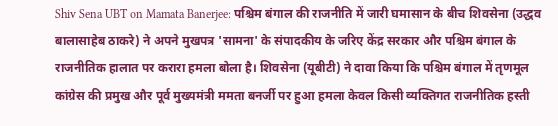Shiv Sena UBT on Mamata Banerjee: पश्चिम बंगाल की राजनीति में जारी घमासान के बीच शिवसेना (उद्धव बालासाहेब ठाकरे) ने अपने मुखपत्र 'सामना' के संपादकीय के जरिए केंद्र सरकार और पश्चिम बंगाल के राजनीतिक हालात पर करारा हमला बोला है। शिवसेना (यूबीटी) ने दावा किया कि पश्चिम बंगाल में तृणमूल कांग्रेस की प्रमुख और पूर्व मुख्यमंत्री ममता बनर्जी पर हुआ हमला केवल किसी व्यक्तिगत राजनीतिक हस्ती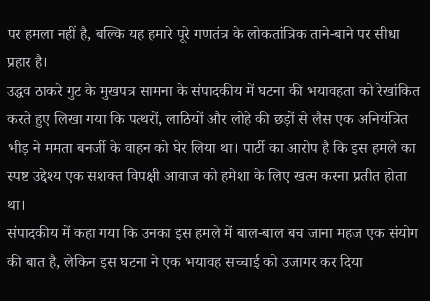पर हमला नहीं है, बल्कि यह हमारे पूरे गणतंत्र के लोकतांत्रिक ताने-बाने पर सीधा प्रहार है।
उद्धव ठाकरे गुट के मुखपत्र सामना के संपादकीय में घटना की भयावहता को रेखांकित करते हुए लिखा गया कि पत्थरों, लाठियों और लोहे की छड़ों से लैस एक अनियंत्रित भीड़ ने ममता बनर्जी के वाहन को घेर लिया था। पार्टी का आरोप है कि इस हमले का स्पष्ट उद्देश्य एक सशक्त विपक्षी आवाज को हमेशा के लिए खत्म करना प्रतीत होता था।
संपादकीय में कहा गया कि उनका इस हमले में बाल-बाल बच जाना महज एक संयोग की बात है, लेकिन इस घटना ने एक भयावह सच्चाई को उजागर कर दिया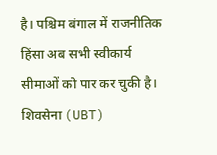है। पश्चिम बंगाल में राजनीतिक हिंसा अब सभी स्वीकार्य सीमाओं को पार कर चुकी है।
शिवसेना (UBT)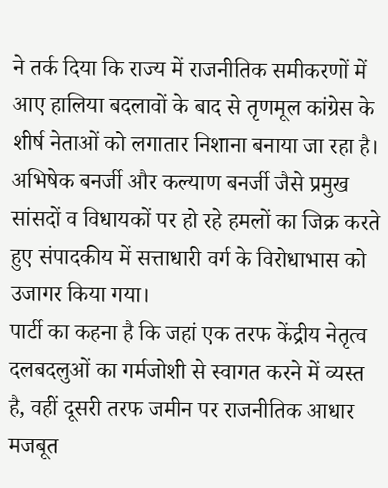ने तर्क दिया कि राज्य में राजनीतिक समीकरणों में आए हालिया बदलावों के बाद से तृणमूल कांग्रेस के शीर्ष नेताओं को लगातार निशाना बनाया जा रहा है। अभिषेक बनर्जी और कल्याण बनर्जी जैसे प्रमुख सांसदों व विधायकों पर हो रहे हमलों का जिक्र करते हुए संपादकीय में सत्ताधारी वर्ग के विरोधाभास को उजागर किया गया।
पार्टी का कहना है कि जहां एक तरफ केंद्रीय नेतृत्व दलबदलुओं का गर्मजोशी से स्वागत करने में व्यस्त है, वहीं दूसरी तरफ जमीन पर राजनीतिक आधार मजबूत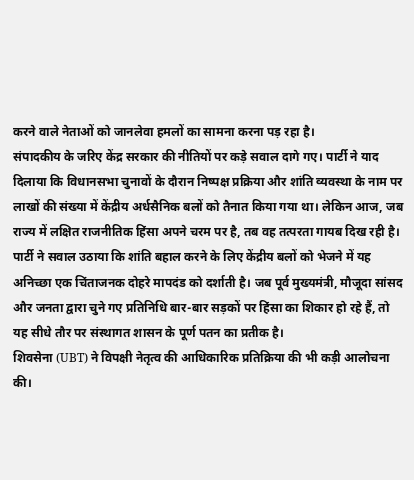करने वाले नेताओं को जानलेवा हमलों का सामना करना पड़ रहा है।
संपादकीय के जरिए केंद्र सरकार की नीतियों पर कड़े सवाल दागे गए। पार्टी ने याद दिलाया कि विधानसभा चुनावों के दौरान निष्पक्ष प्रक्रिया और शांति व्यवस्था के नाम पर लाखों की संख्या में केंद्रीय अर्धसैनिक बलों को तैनात किया गया था। लेकिन आज, जब राज्य में लक्षित राजनीतिक हिंसा अपने चरम पर है, तब वह तत्परता गायब दिख रही है।
पार्टी ने सवाल उठाया कि शांति बहाल करने के लिए केंद्रीय बलों को भेजने में यह अनिच्छा एक चिंताजनक दोहरे मापदंड को दर्शाती है। जब पूर्व मुख्यमंत्री, मौजूदा सांसद और जनता द्वारा चुने गए प्रतिनिधि बार-बार सड़कों पर हिंसा का शिकार हो रहे हैं, तो यह सीधे तौर पर संस्थागत शासन के पूर्ण पतन का प्रतीक है।
शिवसेना (UBT) ने विपक्षी नेतृत्व की आधिकारिक प्रतिक्रिया की भी कड़ी आलोचना की।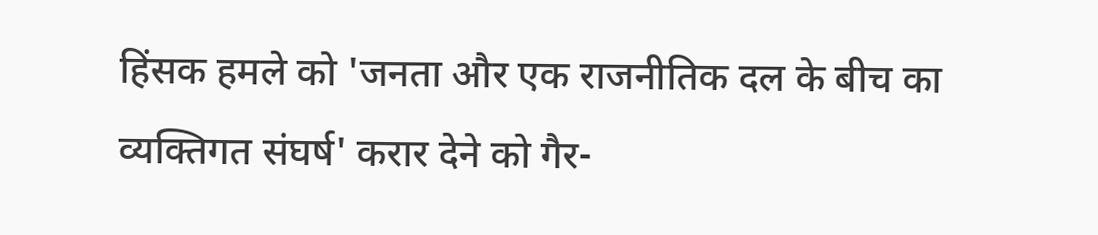हिंसक हमले को 'जनता और एक राजनीतिक दल के बीच का व्यक्तिगत संघर्ष' करार देने को गैर-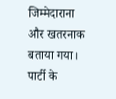जिम्मेदाराना और खतरनाक बताया गया। पार्टी के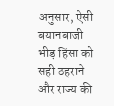अनुसार, ऐसी बयानबाजी भीड़ हिंसा को सही ठहराने और राज्य की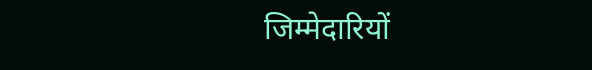जिम्मेदारियों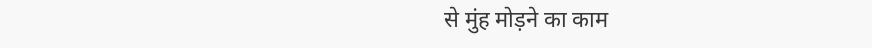से मुंह मोड़ने का काम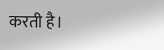करती है।